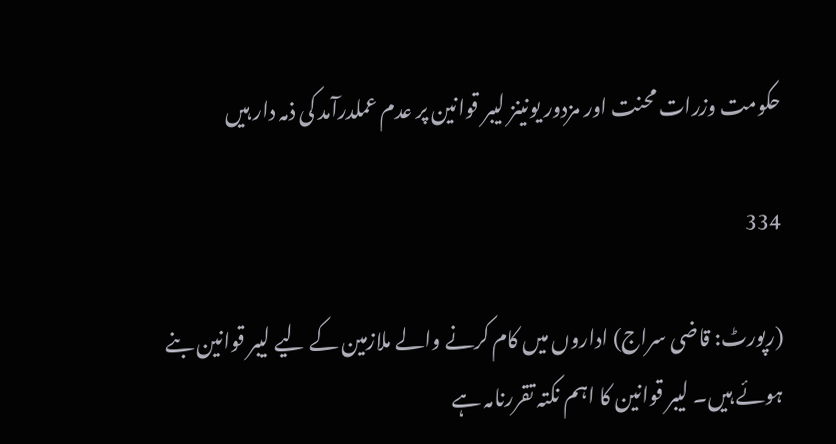حکومت وزرات محنت اور مزدور یونینز لیبر قوانین پر عدم عملدرآمد کی ذمہ دار ہیں

334

(رپورٹ: قاضی سراج) اداروں میں کام کرنے والے ملازمین کے لیے لیبر قوانین بنے ہوئے ہیں۔ لیبر قوانین کا اہم نکتہ تقررنامہ ہے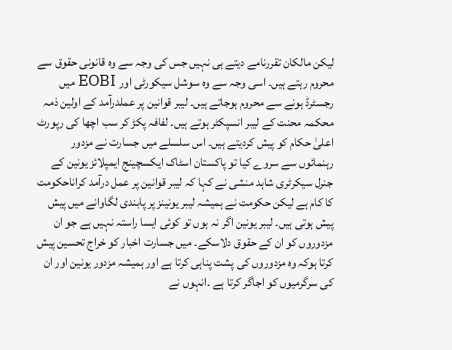لیکن مالکان تقررنامے دیتے ہی نہیں جس کی وجہ سے وہ قانونی حقوق سے محروم رہتے ہیں۔ اسی وجہ سے وہ سوشل سیکورٹی اور EOBI میں رجسٹرڈ ہونے سے محروم ہوجاتے ہیں۔ لیبر قوانین پر عملدرآمد کے اولین ذمہ محکمہ محنت کے لیبر انسپکٹر ہوتے ہیں۔ لفافہ پکڑ کر سب اچھا کی رپورٹ اعلیٰ حکام کو پیش کردیتے ہیں۔ اس سلسلے میں جسارت نے مزدور رہنمائوں سے سروے کیا تو پاکستان اسٹاک ایکسچینج ایمپلائز یونین کے جنرل سیکرٹری شاہد منشی نے کہا کہ لیبر قوانین پر عمل درآمد کراناحکومت کا کام ہے لیکن حکومت نے ہمیشہ لیبر یونینز پر پابندی لگاوانے میں پیش پیش ہوتی ہیں۔ لیبر یونین اگر نہ ہوں تو کوئی ایسا راستہ نہیں ہے جو ان مزدوروں کو ان کے حقوق دلاسکے۔ میں جسارت اخبار کو خراج تحسین پیش کرتا ہوکہ وہ مزدوروں کی پشت پناہی کرتا ہے اور ہمیشہ مزدور یونین اور ان کی سرگرمیوں کو اجاگر کرتا ہے ۔انہوں نے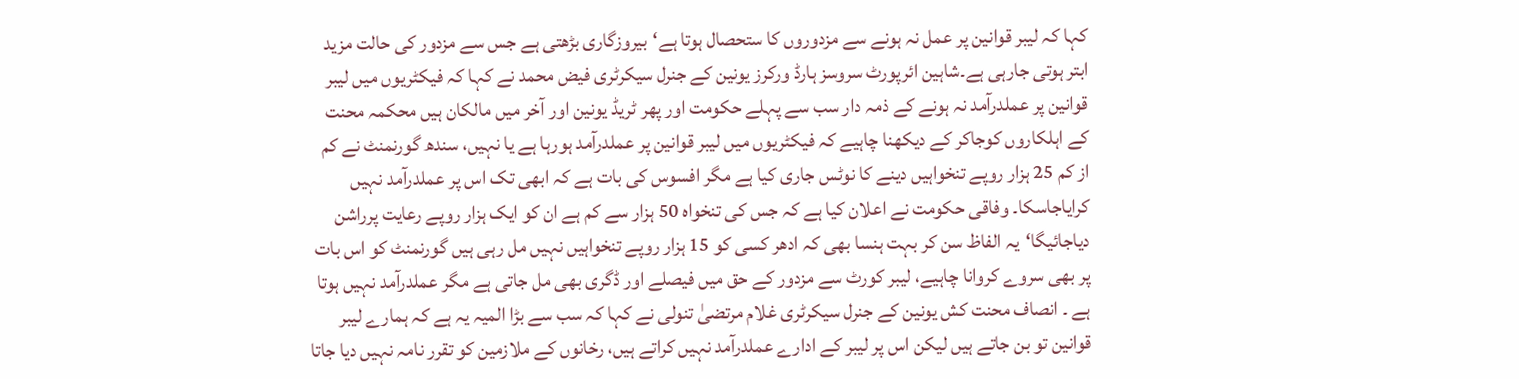کہا کہ لیبر قوانین پر عمل نہ ہونے سے مزدوروں کا ستحصال ہوتا ہے‘بیروزگاری بڑھتی ہے جس سے مزدور کی حالت مزید ابتر ہوتی جارہی ہے۔شاہین ائرپورٹ سروسز ہارڈ ورکرز یونین کے جنرل سیکرٹری فیض محمد نے کہا کہ فیکٹریوں میں لیبر قوانین پر عملدرآمد نہ ہونے کے ذمہ دار سب سے پہلے حکومت اور پھر ٹریڈ یونین اور آخر میں مالکان ہیں محکمہ محنت کے اہلکاروں کوجاکر کے دیکھنا چاہیے کہ فیکٹریوں میں لیبر قوانین پر عملدرآمد ہورہا ہے یا نہیں، سندھ گورنمنٹ نے کم از کم 25 ہزار روپے تنخواہیں دینے کا نوٹس جاری کیا ہے مگر افسوس کی بات ہے کہ ابھی تک اس پر عملدرآمد نہیں کرایاجاسکا۔ وفاقی حکومت نے اعلان کیا ہے کہ جس کی تنخواہ 50 ہزار سے کم ہے ان کو ایک ہزار روپے رعایت پرراشن دیاجائیگا‘یہ الفاظ سن کر بہت ہنسا بھی کہ ادھر کسی کو 15 ہزار روپے تنخواہیں نہیں مل رہی ہیں گورنمنٹ کو اس بات پر بھی سروے کروانا چاہیے، لیبر کورٹ سے مزدور کے حق میں فیصلے اور ڈگری بھی مل جاتی ہے مگر عملدرآمد نہیں ہوتا ہے ۔ انصاف محنت کش یونین کے جنرل سیکرٹری غلام مرتضیٰ تنولی نے کہا کہ سب سے بڑا المیہ یہ ہے کہ ہمارے لیبر قوانین تو بن جاتے ہیں لیکن اس پر لیبر کے ادارے عملدرآمد نہیں کراتے ہیں، رخانوں کے ملازمین کو تقرر نامہ نہیں دیا جاتا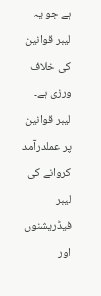ہے جو یہ لیبر قوانین کی خلاف ورزی ہے۔ لیبر قوانین پر عملدرآمد کروانے کی لیبر فیڈریشنوں اور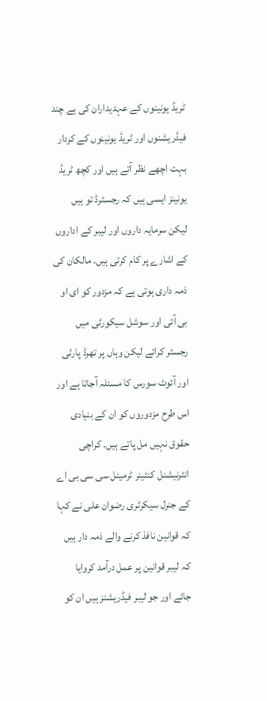ٹریڈ یونینوں کے عہدیداران کی ہے چند فیڈریشنوں اور ٹریڈ یونینوں کے کردار بہت اچھے نظر آتے ہیں اور کچھ ٹریڈ یونینز ایسی ہیں کہ رجسٹرڈ تو ہیں لیکن سرمایہ داروں اور لیبر کے اداروں کے اشارے پر کام کرتی ہیں۔ مالکان کی ذمہ داری ہوتی ہے کہ مزدور کو ای او بی آئی اور سوشل سیکورٹی میں رجسٹر کرائے لیکن وہاں پر تھرڈ پارٹی اور آئوٹ سورس کا مسئلہ آجاتا ہے اور اس طرح مزدوروں کو ان کے بنیادی حقوق نہیں مل پاتے ہیں۔ کراچی انٹرنیشنل کنٹینر ٹرمینل سی سی بی اے کے جنرل سیکرٹری رضوان علی نے کہا کہ قوانین نافذ کرنے والے ذمہ دار ہیں کہ لیبر قوانین پر عمل درآمد کروایا جائے اور جو لیبر فیڈریشنز ہیں ان کو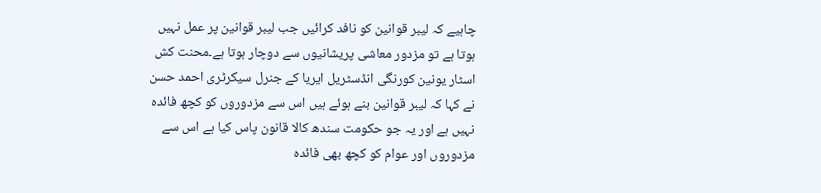چاہیے کہ لیبر قوانین کو نافد کرائیں جب لیبر قوانین پر عمل نہیں ہوتا ہے تو مزدور معاشی پریشانیوں سے دوچار ہوتا ہے۔محنت کش اسٹار یونین کورنگی انڈسٹریل ایریا کے جنرل سیکرٹری احمد حسن نے کہا کہ لیبر قوانین بنے ہوئے ہیں اس سے مزدوروں کو کچھ فائدہ نہیں ہے اور یہ جو حکومت سندھ کالا قانون پاس کیا ہے اس سے مزدوروں اور عوام کو کچھ بھی فائدہ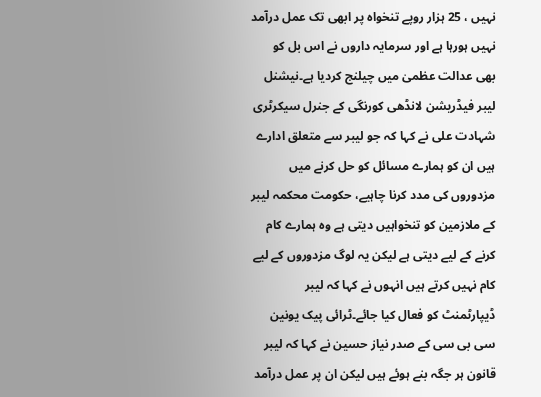نہیں ، 25 ہزار روپے تنخواہ پر ابھی تک عمل درآمد نہیں ہورہا ہے اور سرمایہ داروں نے اس بل کو بھی عدالت عظمیٰ میں چیلنج کردیا ہے۔نیشنل لیبر فیڈریشن لانڈھی کورنگی کے جنرل سیکرٹری شہادت علی نے کہا کہ جو لیبر سے متعلق ادارے ہیں ان کو ہمارے مسائل کو حل کرنے میں مزدوروں کی مدد کرنا چاہیے، حکومت محکمہ لیبر کے ملازمین کو تنخواہیں دیتی ہے وہ ہمارے کام کرنے کے لیے دیتی ہے لیکن یہ لوگ مزدوروں کے لیے کام نہیں کرتے ہیں انہوں نے کہا کہ لیبر ڈیپارٹمنٹ کو فعال کیا جائے۔ٹرائی پیک یونین سی بی سی کے صدر نیاز حسین نے کہا کہ لیبر قانون ہر جگہ بنے ہوئے ہیں لیکن ان پر عمل درآمد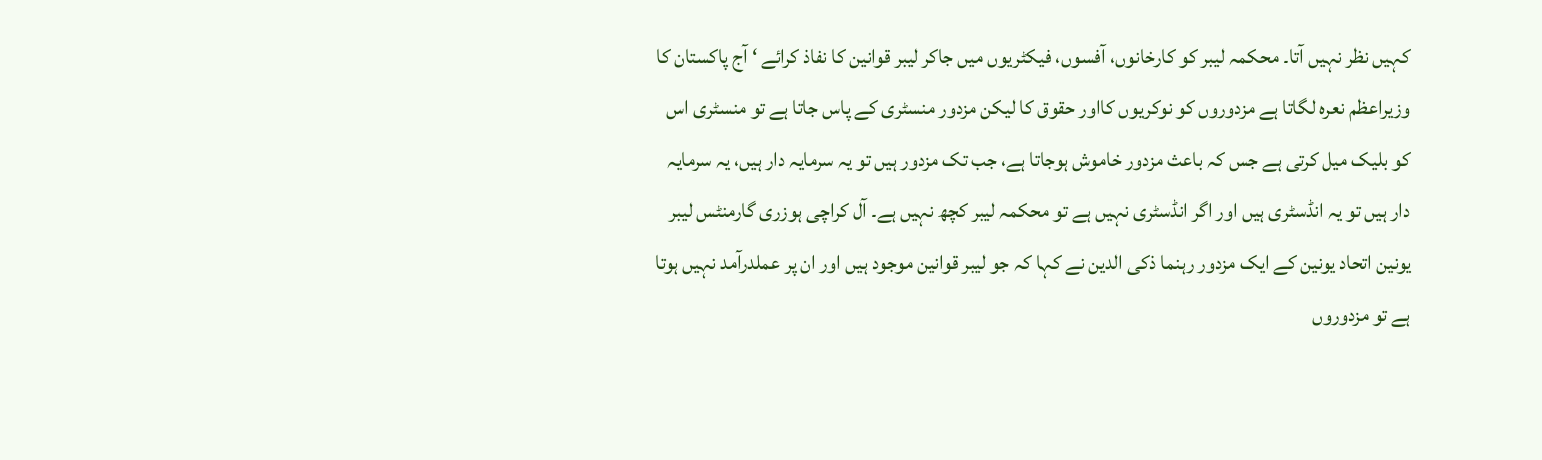کہیں نظر نہیں آتا۔ محکمہ لیبر کو کارخانوں، آفسوں، فیکٹریوں میں جاکر لیبر قوانین کا نفاذ کرائے ‘ آج پاکستان کا وزیراعظم نعرہ لگاتا ہے مزدوروں کو نوکریوں کااور حقوق کا لیکن مزدور منسٹری کے پاس جاتا ہے تو منسٹری اس کو بلیک میل کرتی ہے جس کہ باعث مزدور خاموش ہوجاتا ہے، جب تک مزدور ہیں تو یہ سرمایہ دار ہیں، یہ سرمایہ دار ہیں تو یہ انڈسٹری ہیں اور اگر انڈسٹری نہیں ہے تو محکمہ لیبر کچھ نہیں ہے۔ آل کراچی ہوزری گارمنٹس لیبر یونین اتحاد یونین کے ایک مزدور رہنما ذکی الدین نے کہا کہ جو لیبر قوانین موجود ہیں اور ان پر عملدرآمد نہیں ہوتا ہے تو مزدوروں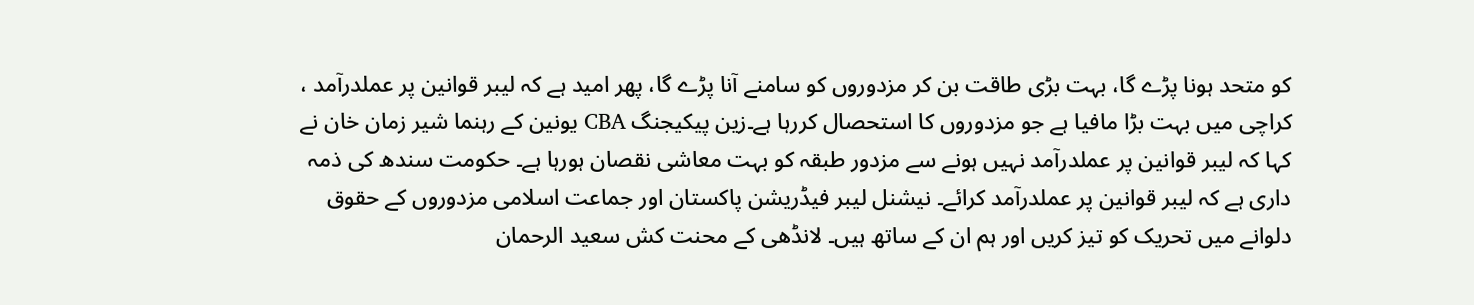کو متحد ہونا پڑے گا، بہت بڑی طاقت بن کر مزدوروں کو سامنے آنا پڑے گا، پھر امید ہے کہ لیبر قوانین پر عملدرآمد ، کراچی میں بہت بڑا مافیا ہے جو مزدوروں کا استحصال کررہا ہے۔زین پیکیجنگ CBA یونین کے رہنما شیر زمان خان نے کہا کہ لیبر قوانین پر عملدرآمد نہیں ہونے سے مزدور طبقہ کو بہت معاشی نقصان ہورہا ہے۔ حکومت سندھ کی ذمہ داری ہے کہ لیبر قوانین پر عملدرآمد کرائے۔ نیشنل لیبر فیڈریشن پاکستان اور جماعت اسلامی مزدوروں کے حقوق دلوانے میں تحریک کو تیز کریں اور ہم ان کے ساتھ ہیں۔ لانڈھی کے محنت کش سعید الرحمان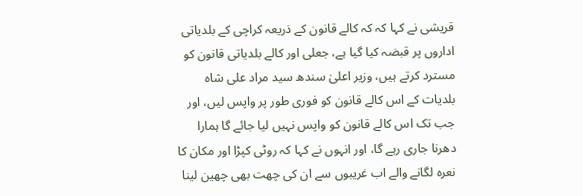قریشی نے کہا کہ کہ کالے قانون کے ذریعہ کراچی کے بلدیاتی اداروں پر قبضہ کیا گیا ہے، جعلی اور کالے بلدیاتی قانون کو مسترد کرتے ہیں، وزیر اعلیٰ سندھ سید مراد علی شاہ بلدیات کے اس کالے قانون کو فوری طور پر واپس لیں، اور جب تک اس کالے قانون کو واپس نہیں لیا جائے گا ہمارا دھرنا جاری رہے گا، اور انہوں نے کہا کہ روٹی کپڑا اور مکان کا نعرہ لگانے والے اب غریبوں سے ان کی چھت بھی چھین لینا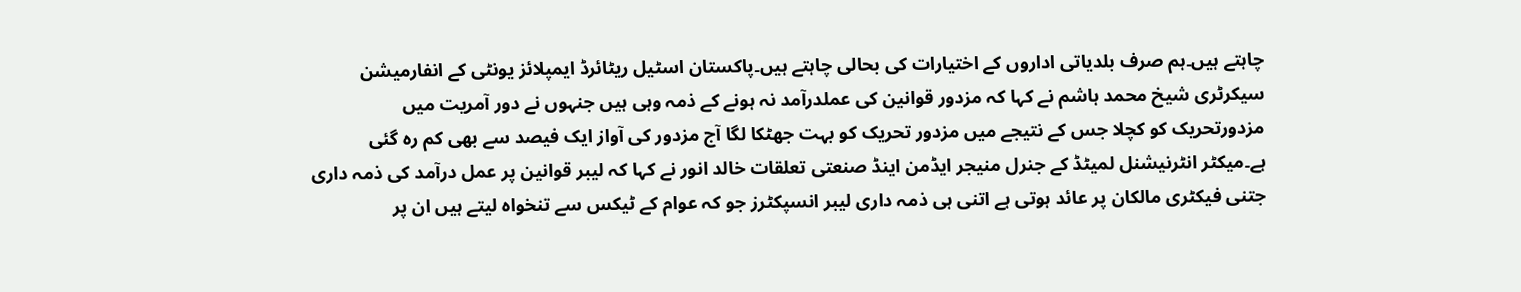چاہتے ہیں۔ہم صرف بلدیاتی اداروں کے اختیارات کی بحالی چاہتے ہیں۔پاکستان اسٹیل ریٹائرڈ ایمپلائز یونٹی کے انفارمیشن سیکرٹری شیخ محمد ہاشم نے کہا کہ مزدور قوانین کی عملدرآمد نہ ہونے کے ذمہ وہی ہیں جنہوں نے دور آمریت میں مزدورتحریک کو کچلا جس کے نتیجے میں مزدور تحریک کو بہت جھٹکا لگا آج مزدور کی آواز ایک فیصد سے بھی کم رہ گئی ہے۔میکٹر انٹرنیشنل لمیٹڈ کے جنرل منیجر ایڈمن اینڈ صنعتی تعلقات خالد انور نے کہا کہ لیبر قوانین پر عمل درآمد کی ذمہ داری جتنی فیکٹری مالکان پر عائد ہوتی ہے اتنی ہی ذمہ داری لیبر انسپکٹرز جو کہ عوام کے ٹیکس سے تنخواہ لیتے ہیں ان پر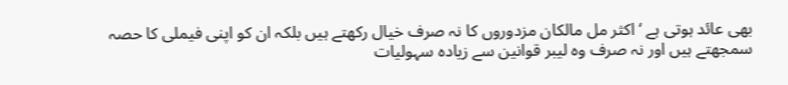بھی عائد ہوتی ہے ‘اکثر مل مالکان مزدوروں کا نہ صرف خیال رکھتے ہیں بلکہ ان کو اپنی فیملی کا حصہ سمجھتے ہیں اور نہ صرف وہ لیبر قوانین سے زیادہ سہولیات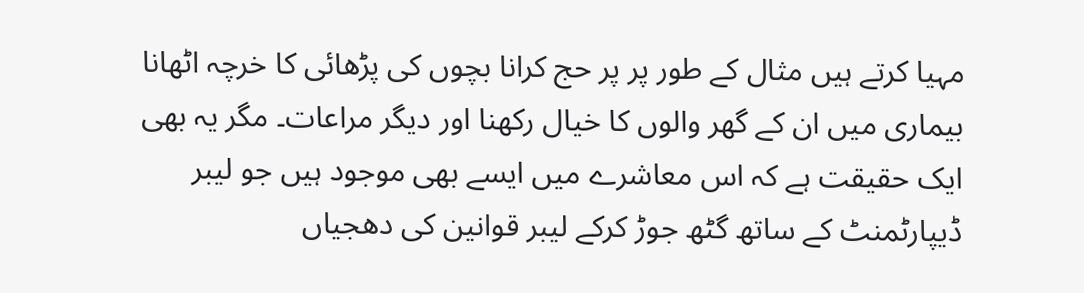مہیا کرتے ہیں مثال کے طور پر پر حج کرانا بچوں کی پڑھائی کا خرچہ اٹھانا بیماری میں ان کے گھر والوں کا خیال رکھنا اور دیگر مراعات۔ مگر یہ بھی ایک حقیقت ہے کہ اس معاشرے میں ایسے بھی موجود ہیں جو لیبر ڈیپارٹمنٹ کے ساتھ گٹھ جوڑ کرکے لیبر قوانین کی دھجیاں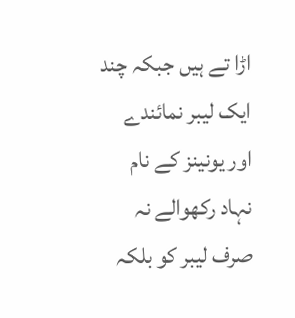اڑا تے ہیں جبکہ چند ایک لیبر نمائندے اور یونینز کے نام نہاد رکھوالے نہ صرف لیبر کو بلکہ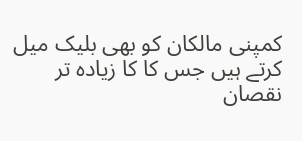کمپنی مالکان کو بھی بلیک میل کرتے ہیں جس کا کا زیادہ تر نقصان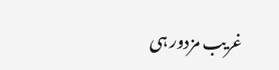غریب مزدور ہی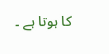کا ہوتا ہے ۔